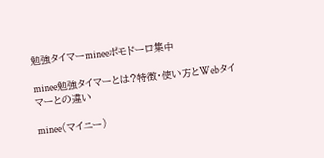勉強タイマーmineeポモドーロ集中

minee勉強タイマーとは?特徴・使い方とWebタイマーとの違い

minee(マイニー)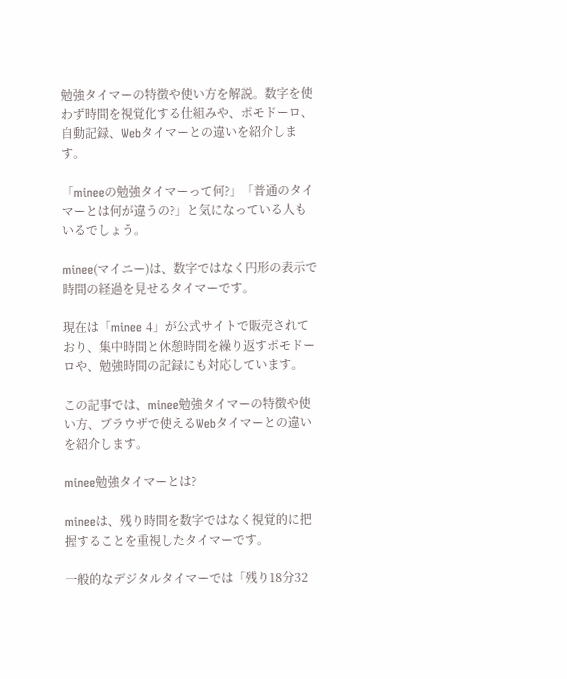勉強タイマーの特徴や使い方を解説。数字を使わず時間を視覚化する仕組みや、ポモドーロ、自動記録、Webタイマーとの違いを紹介します。

「mineeの勉強タイマーって何?」「普通のタイマーとは何が違うの?」と気になっている人もいるでしょう。

minee(マイニー)は、数字ではなく円形の表示で時間の経過を見せるタイマーです。

現在は「minee 4」が公式サイトで販売されており、集中時間と休憩時間を繰り返すポモドーロや、勉強時間の記録にも対応しています。

この記事では、minee勉強タイマーの特徴や使い方、ブラウザで使えるWebタイマーとの違いを紹介します。

minee勉強タイマーとは?

mineeは、残り時間を数字ではなく視覚的に把握することを重視したタイマーです。

一般的なデジタルタイマーでは「残り18分32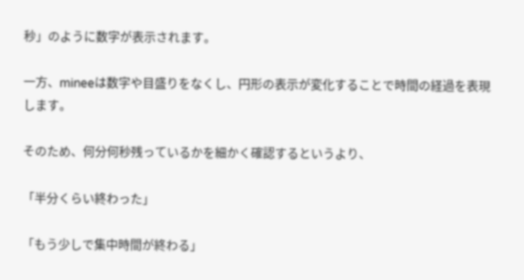秒」のように数字が表示されます。

一方、mineeは数字や目盛りをなくし、円形の表示が変化することで時間の経過を表現します。

そのため、何分何秒残っているかを細かく確認するというより、

「半分くらい終わった」

「もう少しで集中時間が終わる」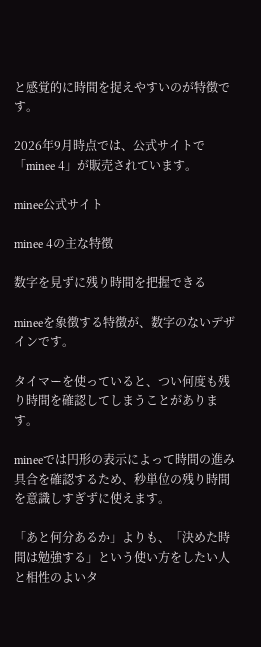と感覚的に時間を捉えやすいのが特徴です。

2026年9月時点では、公式サイトで「minee 4」が販売されています。

minee公式サイト

minee 4の主な特徴

数字を見ずに残り時間を把握できる

mineeを象徴する特徴が、数字のないデザインです。

タイマーを使っていると、つい何度も残り時間を確認してしまうことがあります。

mineeでは円形の表示によって時間の進み具合を確認するため、秒単位の残り時間を意識しすぎずに使えます。

「あと何分あるか」よりも、「決めた時間は勉強する」という使い方をしたい人と相性のよいタ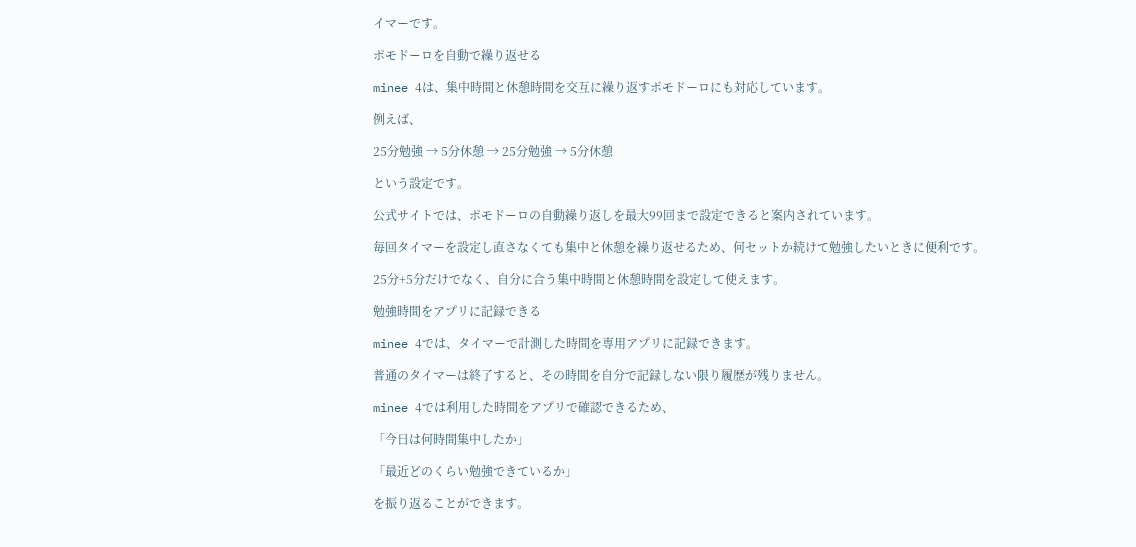イマーです。

ポモドーロを自動で繰り返せる

minee 4は、集中時間と休憩時間を交互に繰り返すポモドーロにも対応しています。

例えば、

25分勉強 → 5分休憩 → 25分勉強 → 5分休憩

という設定です。

公式サイトでは、ポモドーロの自動繰り返しを最大99回まで設定できると案内されています。

毎回タイマーを設定し直さなくても集中と休憩を繰り返せるため、何セットか続けて勉強したいときに便利です。

25分+5分だけでなく、自分に合う集中時間と休憩時間を設定して使えます。

勉強時間をアプリに記録できる

minee 4では、タイマーで計測した時間を専用アプリに記録できます。

普通のタイマーは終了すると、その時間を自分で記録しない限り履歴が残りません。

minee 4では利用した時間をアプリで確認できるため、

「今日は何時間集中したか」

「最近どのくらい勉強できているか」

を振り返ることができます。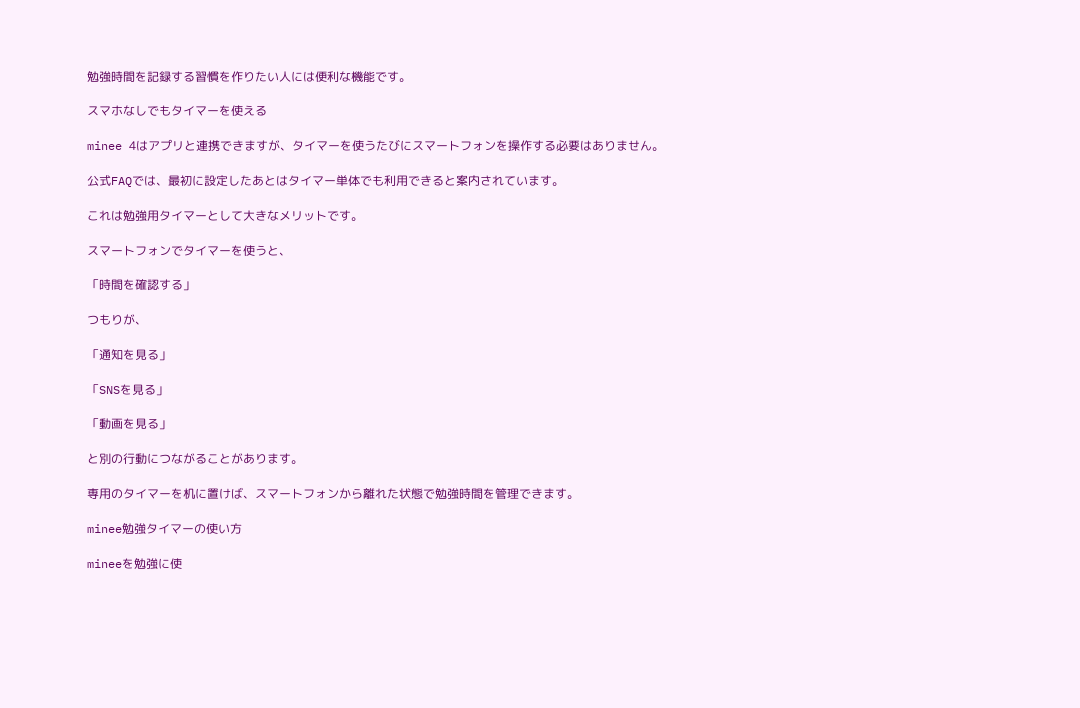勉強時間を記録する習慣を作りたい人には便利な機能です。

スマホなしでもタイマーを使える

minee 4はアプリと連携できますが、タイマーを使うたびにスマートフォンを操作する必要はありません。

公式FAQでは、最初に設定したあとはタイマー単体でも利用できると案内されています。

これは勉強用タイマーとして大きなメリットです。

スマートフォンでタイマーを使うと、

「時間を確認する」

つもりが、

「通知を見る」

「SNSを見る」

「動画を見る」

と別の行動につながることがあります。

専用のタイマーを机に置けば、スマートフォンから離れた状態で勉強時間を管理できます。

minee勉強タイマーの使い方

mineeを勉強に使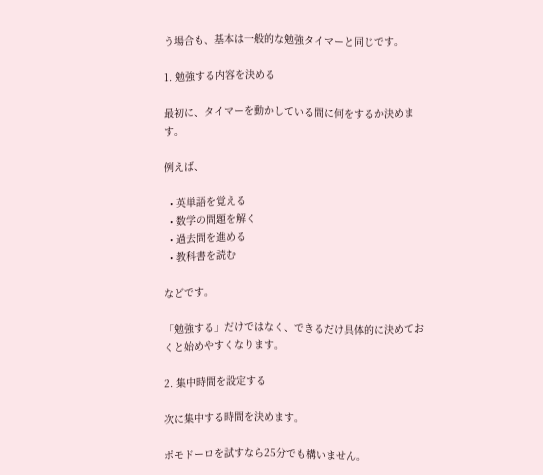う場合も、基本は一般的な勉強タイマーと同じです。

1. 勉強する内容を決める

最初に、タイマーを動かしている間に何をするか決めます。

例えば、

  • 英単語を覚える
  • 数学の問題を解く
  • 過去問を進める
  • 教科書を読む

などです。

「勉強する」だけではなく、できるだけ具体的に決めておくと始めやすくなります。

2. 集中時間を設定する

次に集中する時間を決めます。

ポモドーロを試すなら25分でも構いません。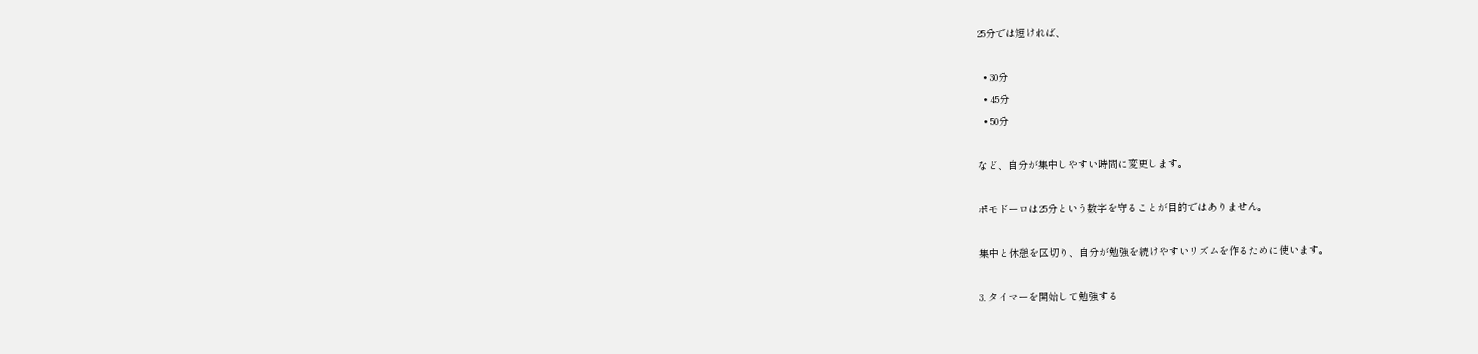25分では短ければ、

  • 30分
  • 45分
  • 50分

など、自分が集中しやすい時間に変更します。

ポモドーロは25分という数字を守ることが目的ではありません。

集中と休憩を区切り、自分が勉強を続けやすいリズムを作るために使います。

3. タイマーを開始して勉強する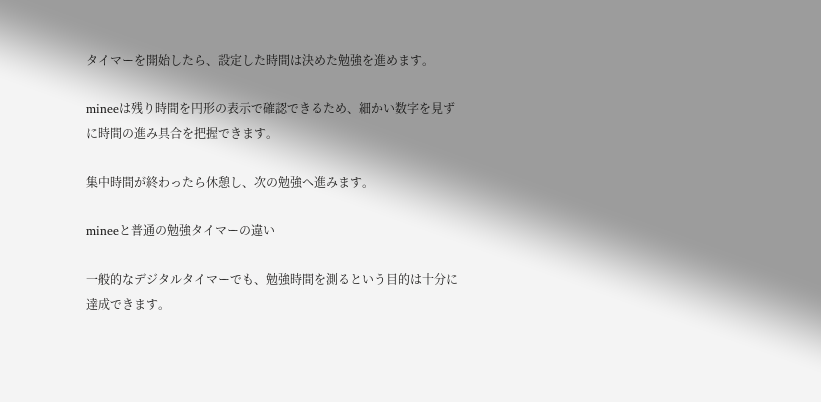タイマーを開始したら、設定した時間は決めた勉強を進めます。

mineeは残り時間を円形の表示で確認できるため、細かい数字を見ずに時間の進み具合を把握できます。

集中時間が終わったら休憩し、次の勉強へ進みます。

mineeと普通の勉強タイマーの違い

一般的なデジタルタイマーでも、勉強時間を測るという目的は十分に達成できます。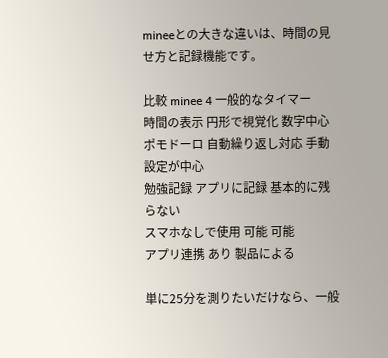mineeとの大きな違いは、時間の見せ方と記録機能です。

比較 minee 4 一般的なタイマー
時間の表示 円形で視覚化 数字中心
ポモドーロ 自動繰り返し対応 手動設定が中心
勉強記録 アプリに記録 基本的に残らない
スマホなしで使用 可能 可能
アプリ連携 あり 製品による

単に25分を測りたいだけなら、一般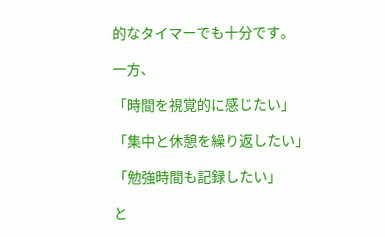的なタイマーでも十分です。

一方、

「時間を視覚的に感じたい」

「集中と休憩を繰り返したい」

「勉強時間も記録したい」

と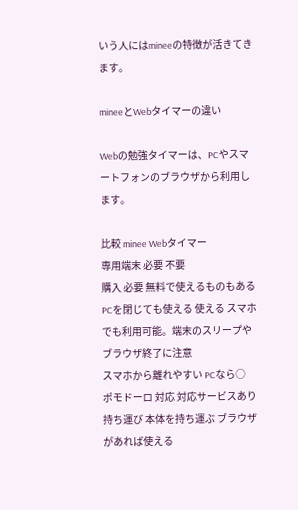いう人にはmineeの特徴が活きてきます。

mineeとWebタイマーの違い

Webの勉強タイマーは、PCやスマートフォンのブラウザから利用します。

比較 minee Webタイマー
専用端末 必要 不要
購入 必要 無料で使えるものもある
PCを閉じても使える 使える スマホでも利用可能。端末のスリープやブラウザ終了に注意
スマホから離れやすい PCなら○
ポモドーロ 対応 対応サービスあり
持ち運び 本体を持ち運ぶ ブラウザがあれば使える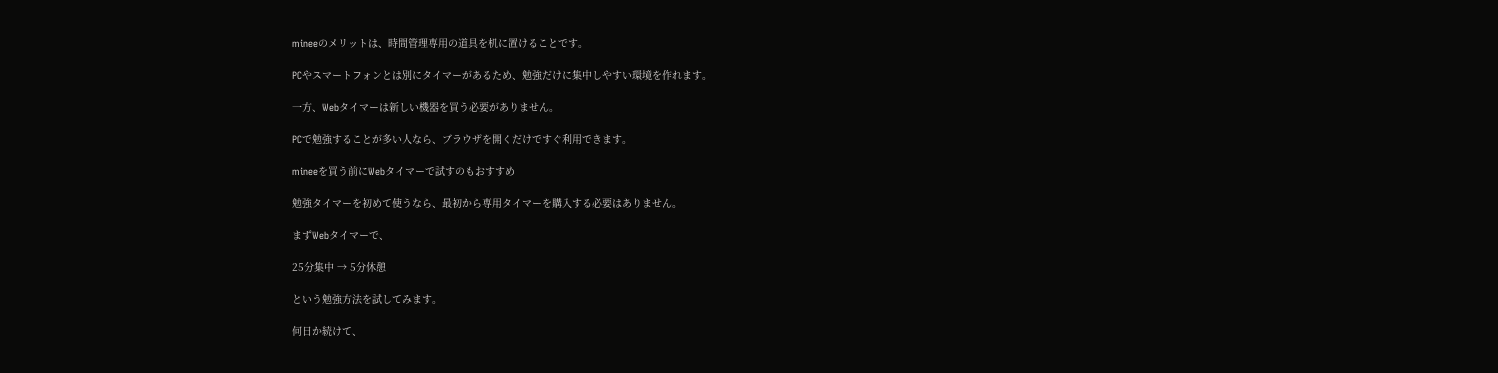mineeのメリットは、時間管理専用の道具を机に置けることです。

PCやスマートフォンとは別にタイマーがあるため、勉強だけに集中しやすい環境を作れます。

一方、Webタイマーは新しい機器を買う必要がありません。

PCで勉強することが多い人なら、ブラウザを開くだけですぐ利用できます。

mineeを買う前にWebタイマーで試すのもおすすめ

勉強タイマーを初めて使うなら、最初から専用タイマーを購入する必要はありません。

まずWebタイマーで、

25分集中 → 5分休憩

という勉強方法を試してみます。

何日か続けて、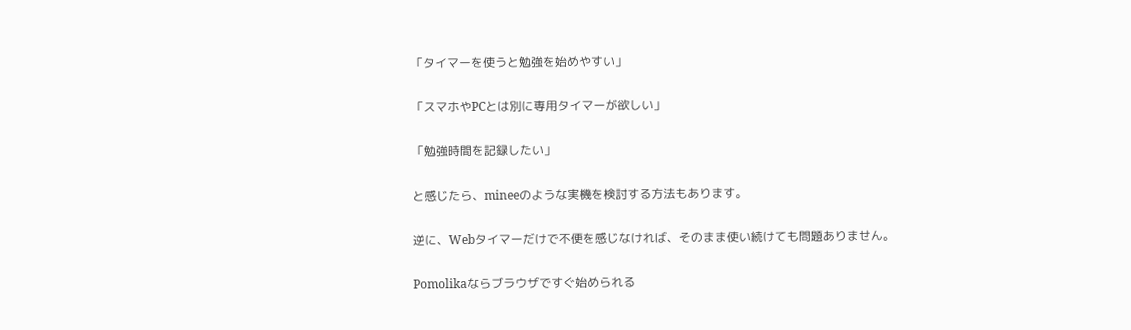「タイマーを使うと勉強を始めやすい」

「スマホやPCとは別に専用タイマーが欲しい」

「勉強時間を記録したい」

と感じたら、mineeのような実機を検討する方法もあります。

逆に、Webタイマーだけで不便を感じなければ、そのまま使い続けても問題ありません。

Pomolikaならブラウザですぐ始められる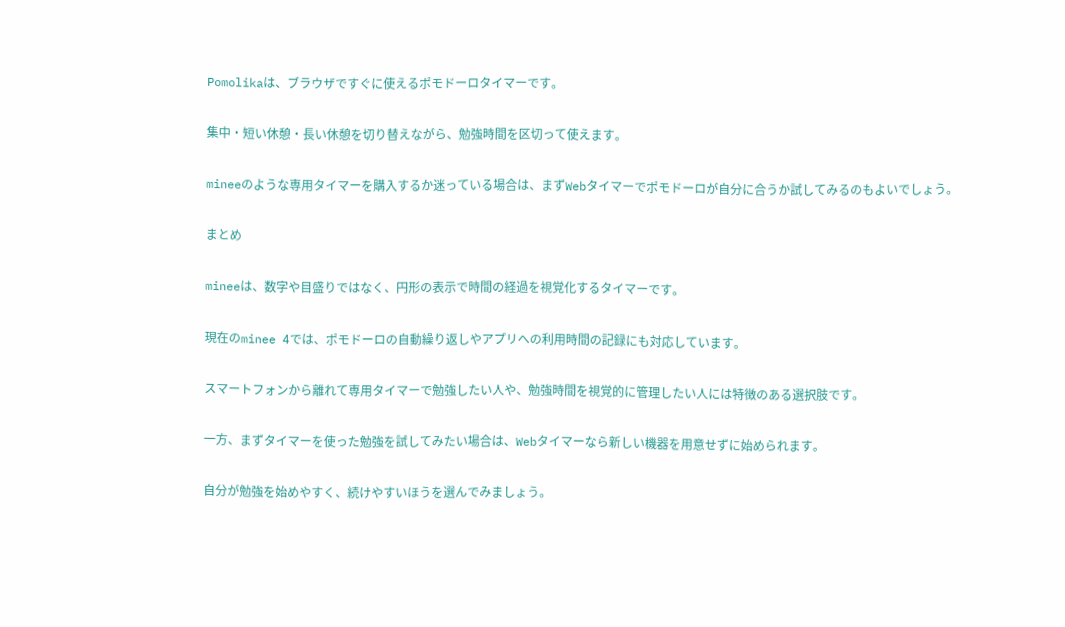Pomolikaは、ブラウザですぐに使えるポモドーロタイマーです。

集中・短い休憩・長い休憩を切り替えながら、勉強時間を区切って使えます。

mineeのような専用タイマーを購入するか迷っている場合は、まずWebタイマーでポモドーロが自分に合うか試してみるのもよいでしょう。

まとめ

mineeは、数字や目盛りではなく、円形の表示で時間の経過を視覚化するタイマーです。

現在のminee 4では、ポモドーロの自動繰り返しやアプリへの利用時間の記録にも対応しています。

スマートフォンから離れて専用タイマーで勉強したい人や、勉強時間を視覚的に管理したい人には特徴のある選択肢です。

一方、まずタイマーを使った勉強を試してみたい場合は、Webタイマーなら新しい機器を用意せずに始められます。

自分が勉強を始めやすく、続けやすいほうを選んでみましょう。